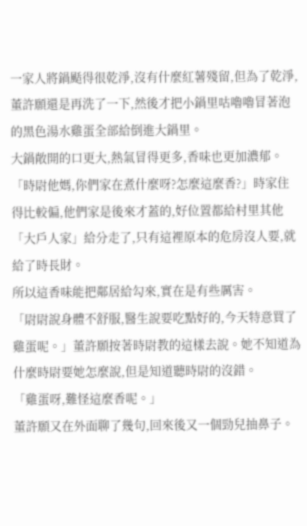一家人將鍋颳得很乾淨,沒有什麼紅薯殘留,但為了乾淨,董許願還是再洗了一下,然後才把小鍋里咕嚕嚕冒著泡的黑色湯水雞蛋全部給倒進大鍋里。
大鍋敞開的口更大,熱氣冒得更多,香味也更加濃郁。
「時尉他媽,你們家在煮什麼呀?怎麼這麼香?」時家住得比較偏,他們家是後來才蓋的,好位置都給村里其他「大戶人家」給分走了,只有這裡原本的危房沒人要,就給了時長財。
所以這香味能把鄰居給勾來,實在是有些厲害。
「尉尉說身體不舒服,醫生說要吃點好的,今天特意買了雞蛋呢。」董許願按著時尉教的這樣去說。她不知道為什麼時尉要她怎麼說,但是知道聽時尉的沒錯。
「雞蛋呀,難怪這麼香呢。」
董許願又在外面聊了幾句,回來後又一個勁兒抽鼻子。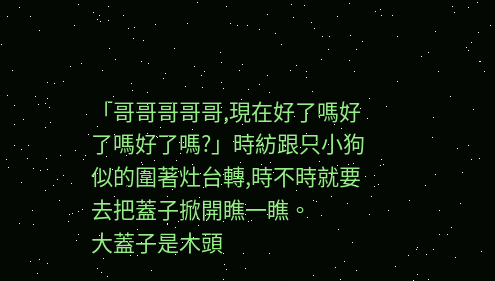「哥哥哥哥哥,現在好了嗎好了嗎好了嗎?」時紡跟只小狗似的圍著灶台轉,時不時就要去把蓋子掀開瞧一瞧。
大蓋子是木頭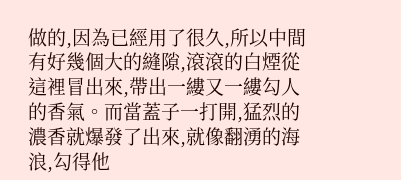做的,因為已經用了很久,所以中間有好幾個大的縫隙,滾滾的白煙從這裡冒出來,帶出一縷又一縷勾人的香氣。而當蓋子一打開,猛烈的濃香就爆發了出來,就像翻湧的海浪,勾得他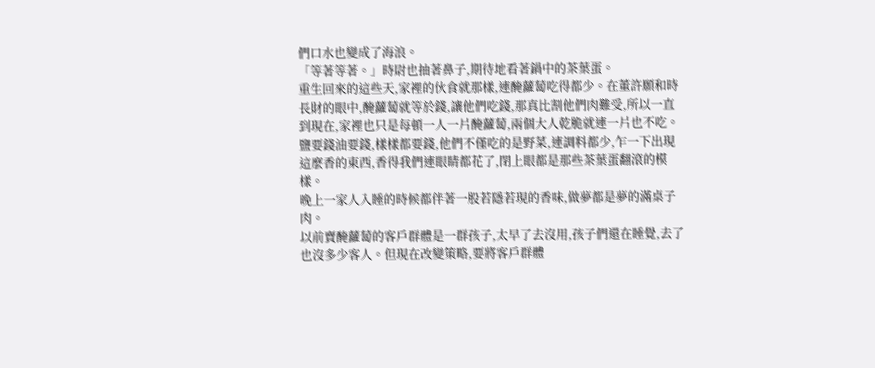們口水也變成了海浪。
「等著等著。」時尉也抽著鼻子,期待地看著鍋中的茶葉蛋。
重生回來的這些天,家裡的伙食就那樣,連醃蘿蔔吃得都少。在董許願和時長財的眼中,醃蘿蔔就等於錢,讓他們吃錢,那真比割他們肉難受,所以一直到現在,家裡也只是每頓一人一片醃蘿蔔,兩個大人乾脆就連一片也不吃。
鹽要錢油要錢,樣樣都要錢,他們不僅吃的是野菜,連調料都少,乍一下出現這麼香的東西,香得我們連眼睛都花了,閉上眼都是那些茶葉蛋翻滾的模樣。
晚上一家人入睡的時候都伴著一股若隱若現的香味,做夢都是夢的滿桌子肉。
以前賣醃蘿蔔的客戶群體是一群孩子,太早了去沒用,孩子們還在睡覺,去了也沒多少客人。但現在改變策略,要將客戶群體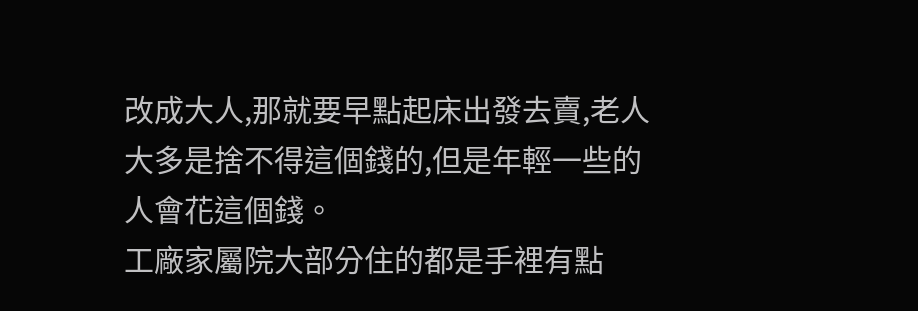改成大人,那就要早點起床出發去賣,老人大多是捨不得這個錢的,但是年輕一些的人會花這個錢。
工廠家屬院大部分住的都是手裡有點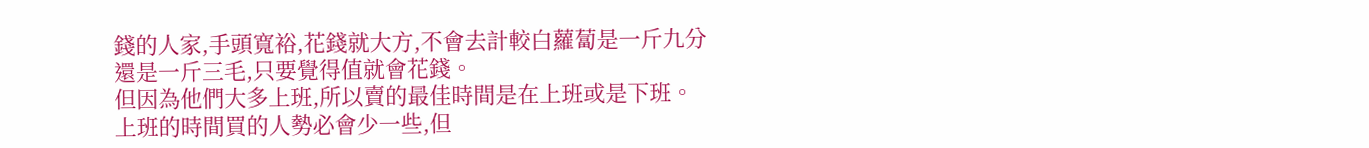錢的人家,手頭寬裕,花錢就大方,不會去計較白蘿蔔是一斤九分還是一斤三毛,只要覺得值就會花錢。
但因為他們大多上班,所以賣的最佳時間是在上班或是下班。
上班的時間買的人勢必會少一些,但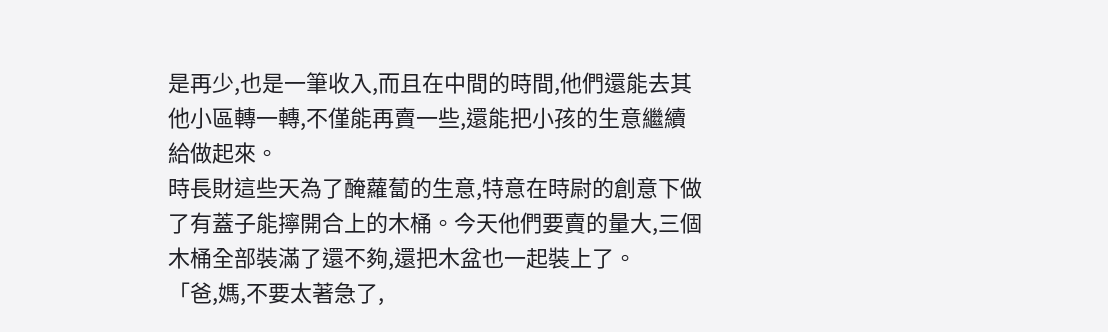是再少,也是一筆收入,而且在中間的時間,他們還能去其他小區轉一轉,不僅能再賣一些,還能把小孩的生意繼續給做起來。
時長財這些天為了醃蘿蔔的生意,特意在時尉的創意下做了有蓋子能擰開合上的木桶。今天他們要賣的量大,三個木桶全部裝滿了還不夠,還把木盆也一起裝上了。
「爸,媽,不要太著急了,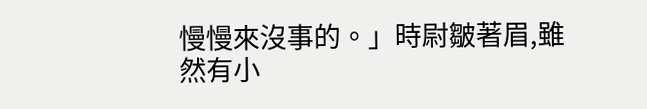慢慢來沒事的。」時尉皺著眉,雖然有小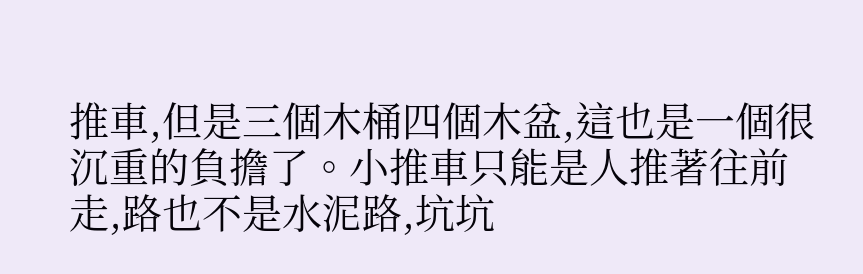推車,但是三個木桶四個木盆,這也是一個很沉重的負擔了。小推車只能是人推著往前走,路也不是水泥路,坑坑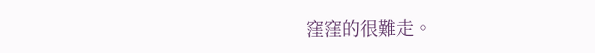窪窪的很難走。